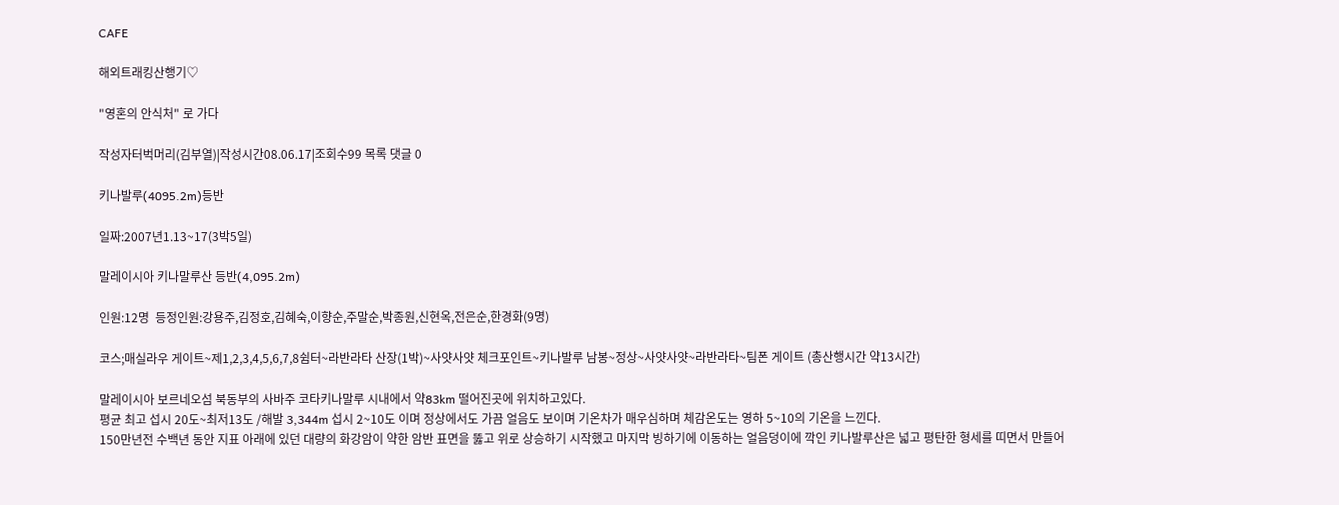CAFE

해외트래킹산행기♡

"영혼의 안식처" 로 가다

작성자터벅머리(김부열)|작성시간08.06.17|조회수99 목록 댓글 0

키나발루(4095.2m)등반

일짜:2007년1.13~17(3박5일)

말레이시아 키나말루산 등반(4,095.2m)

인원:12명  등정인원:강용주,김정호,김혜숙,이향순,주말순,박종원,신현옥,전은순,한경화(9명)

코스;매실라우 게이트~제1,2,3,4,5,6,7,8쉼터~라반라타 산장(1박)~사얏사얏 체크포인트~키나발루 남봉~정상~사얏사얏~라반라타~팀폰 게이트 (총산행시간 약13시간)

말레이시아 보르네오섬 북동부의 사바주 코타키나말루 시내에서 약83km 떨어진곳에 위치하고있다.
평균 최고 섭시 20도~최저13도 /해발 3,344m 섭시 2~10도 이며 정상에서도 가끔 얼음도 보이며 기온차가 매우심하며 체감온도는 영하 5~10의 기온을 느낀다.
150만년전 수백년 동안 지표 아래에 있던 대량의 화강암이 약한 암반 표면을 뚫고 위로 상승하기 시작했고 마지막 빙하기에 이동하는 얼음덩이에 깍인 키나발루산은 넓고 평탄한 형세를 띠면서 만들어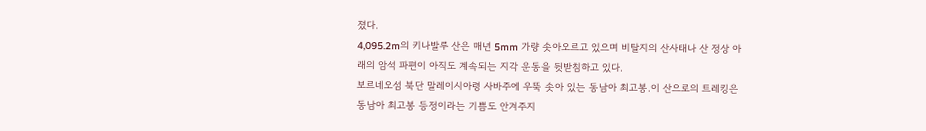졌다.
4,095.2m의 키나발루 산은 매년 5mm 가량 솟아오르고 있으며 비탈지의 산사태나 산 정상 아래의 암석 파편이 아직도 계속되는 지각 운동을 뒷받침하고 있다.
보르네오섬 북단 말레이시아령 사바주에 우뚝 솟아 있는 동남아 최고봉.이 산으로의 트레킹은 동남아 최고봉 등정이라는 기쁨도 안겨주지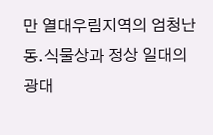만 열대우림지역의 엄청난 동.식물상과 정상 일대의 광대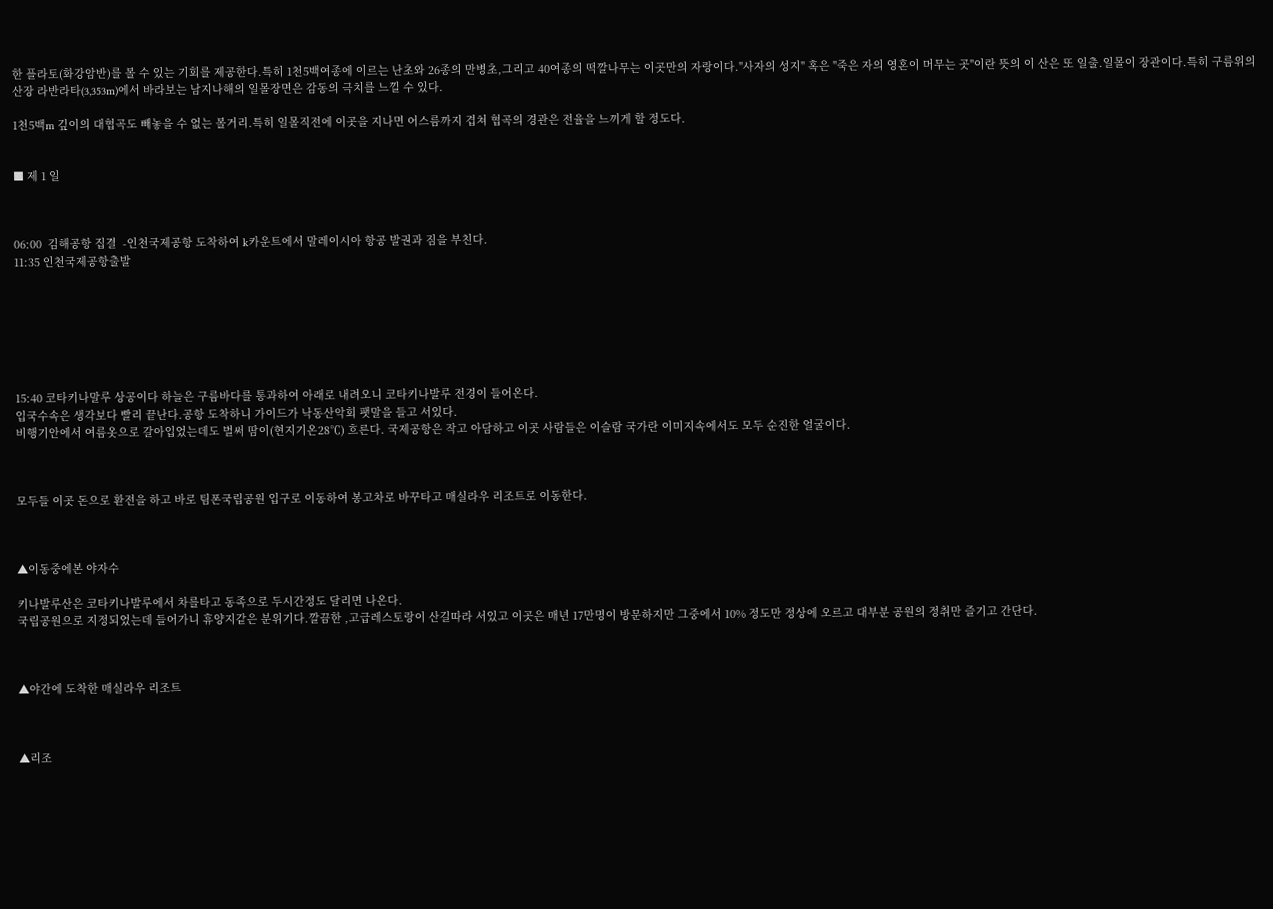한 플라토(화강암반)를 볼 수 있는 기회를 제공한다.특히 1천5백여종에 이르는 난초와 26종의 만병초,그리고 40여종의 떡깔나무는 이곳만의 자랑이다."사자의 성지" 혹은 "죽은 자의 영혼이 머무는 곳"이란 뜻의 이 산은 또 일출.일몰이 장관이다.특히 구름위의 산장 라반라타(3,353m)에서 바라보는 남지나해의 일몰장면은 감동의 극치를 느낄 수 있다.

1천5백m 깊이의 대협곡도 빼놓을 수 없는 볼거리.특히 일몰직전에 이곳을 지나면 어스름까지 겹쳐 협곡의 경관은 전율을 느끼게 할 정도다.


■ 제 1 일



06:00  김해공항 집결  -인천국제공항 도착하여 k카운트에서 말레이시아 항공 발권과 짐을 부친다.
11:35 인천국제공항출발







15:40 코타키나말루 상공이다 하늘은 구름바다를 통과하여 아래로 내려오니 코타키나발루 전경이 들어온다.
입국수속은 생각보다 빨리 끝난다.공항 도착하니 가이드가 낙동산악회 팻말을 들고 서있다.
비행기안에서 여름옷으로 갈아입었는데도 벌써 땀이(현지기온28℃) 흐른다. 국제공항은 작고 아담하고 이곳 사람들은 이슬람 국가란 이미지속에서도 모두 순진한 얼굴이다.



모두들 이곳 돈으로 환전을 하고 바로 팀폰국립공원 입구로 이동하여 봉고차로 바꾸타고 매실라우 리조트로 이동한다.



▲이동중에본 야자수

키나발루산은 코타키나발루에서 차를타고 동족으로 두시간정도 달리면 나온다.
국립공원으로 지정되었는데 들어가니 휴양지같은 분위기다.깔끔한 ,고급레스토랑이 산길따라 서있고 이곳은 매년 17만명이 방문하지만 그중에서 10% 정도만 정상에 오르고 대부분 공원의 정취만 즐기고 간단다.



▲야간에 도착한 매실라우 리조트



▲리조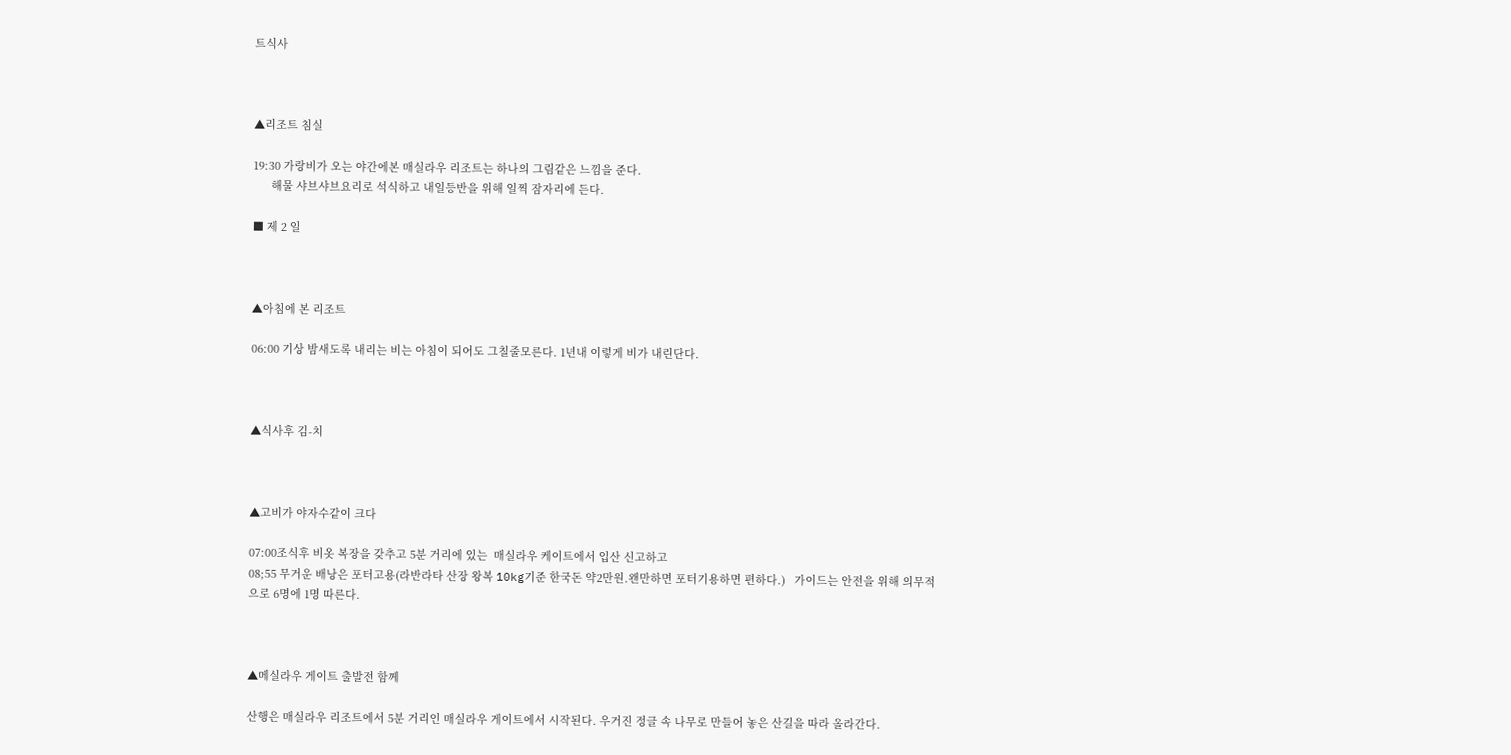트식사



▲리조트 침실

19:30 가랑비가 오는 야간에본 매실라우 리조트는 하나의 그림같은 느낌을 준다.
      해물 샤브샤브요리로 석식하고 내일등반을 위해 일찍 잠자리에 든다.

■ 제 2 일



▲아침에 본 리조트

06:00 기상 밤새도록 내리는 비는 아침이 되어도 그칠줄모른다. 1년내 이렇게 비가 내린단다.



▲식사후 김-치



▲고비가 야자수같이 크다

07:00조식후 비옷 복장을 갖추고 5분 거리에 있는  매실라우 케이트에서 입산 신고하고
08;55 무거운 배낭은 포터고용(라반라타 산장 왕복 10kg기준 한국돈 약2만원.왠만하면 포터기용하면 편하다.)   가이드는 안전을 위해 의무적으로 6명에 1명 따른다.



▲메실라우 게이트 출발전 함께

산행은 매실라우 리조트에서 5분 거리인 매실라우 게이트에서 시작된다. 우거진 정글 속 나무로 만들어 놓은 산길을 따라 올라간다.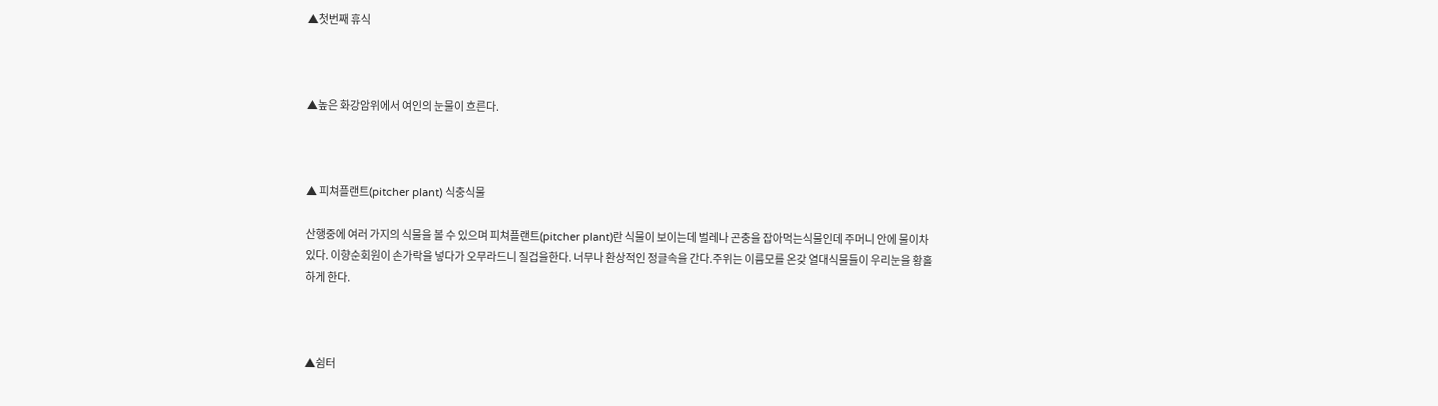▲첫번째 휴식



▲높은 화강암위에서 여인의 눈물이 흐른다.



▲ 피쳐플랜트(pitcher plant) 식충식물

산행중에 여러 가지의 식물을 볼 수 있으며 피쳐플랜트(pitcher plant)란 식물이 보이는데 벌레나 곤충을 잡아먹는식물인데 주머니 안에 물이차있다. 이향순회원이 손가락을 넣다가 오무라드니 질겁을한다. 너무나 환상적인 정글속을 간다.주위는 이름모를 온갖 열대식물들이 우리눈을 황홀하게 한다.



▲쉼터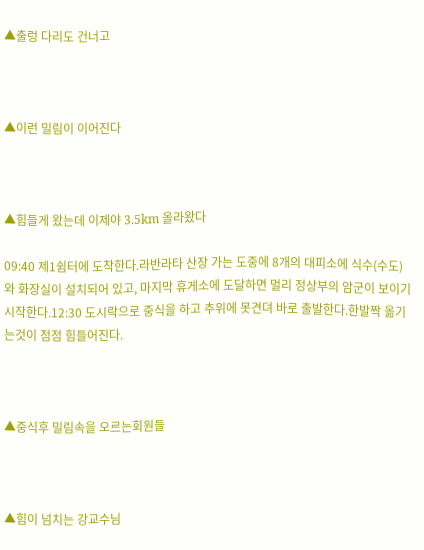▲출렁 다리도 건너고



▲이런 밀림이 이어진다



▲힘들게 왔는데 이제야 3.5km 올라왔다

09:40 제1쉼터에 도착한다.라반라타 산장 가는 도중에 8개의 대피소에 식수(수도)와 화장실이 설치되어 있고, 마지막 휴게소에 도달하면 멀리 정상부의 암군이 보이기 시작한다.12:30 도시락으로 중식을 하고 추위에 못견뎌 바로 출발한다.한발짝 옮기는것이 점점 힘들어진다.



▲중식후 밀림속을 오르는회원들



▲힘이 넘치는 강교수님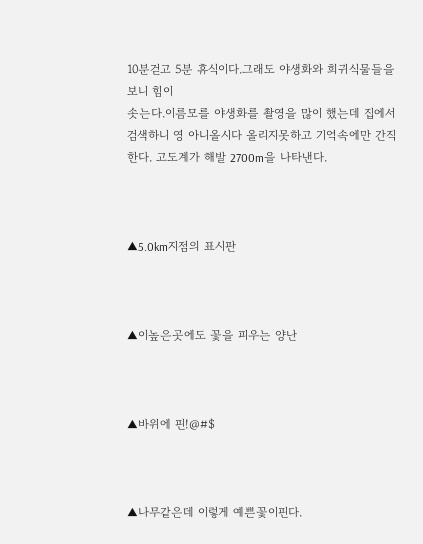10분걷고 5분 휴식이다.그래도 야생화와 희귀식물들을 보니 힘이
솟는다.이름모를 야생화를 촬영을 많이 했는데 집에서 검색하니 영 아니올시다 올리지못하고 기억속에만 간직한다. 고도계가 해발 2700m을 나타낸다.



▲5.0km지점의 표시판



▲이높은곳에도 꽃을 피우는 양난



▲바위에 핀!@#$



▲나무같은데 이렇게 예쁜꽃이핀다.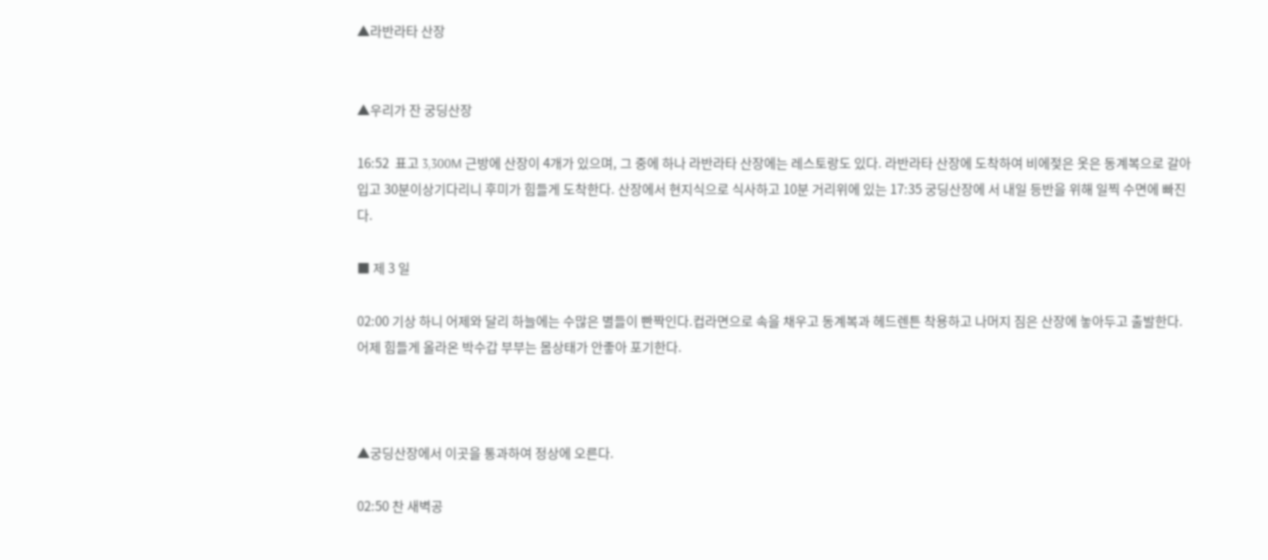▲라반라타 산장


▲우리가 잔 궁딩산장

16:52  표고 3,300M 근방에 산장이 4개가 있으며, 그 중에 하나 라반라타 산장에는 레스토랑도 있다. 라반라타 산장에 도착하여 비에젖은 옷은 동계복으로 갈아입고 30분이상기다리니 후미가 힘들게 도착한다. 산장에서 현지식으로 식사하고 10분 거리위에 있는 17:35 궁딩산장에 서 내일 등반을 위해 일찍 수면에 빠진다.

■ 제 3 일

02:00 기상 하니 어제와 달리 하늘에는 수많은 별들이 빤짝인다.컵라면으로 속을 채우고 동계복과 헤드렌튼 착용하고 나머지 짐은 산장에 놓아두고 출발한다.어제 힘들게 올라온 박수갑 부부는 몸상태가 안좋아 포기한다.



▲궁딩산장에서 이곳을 통과하여 정상에 오른다.

02:50 찬 새벽공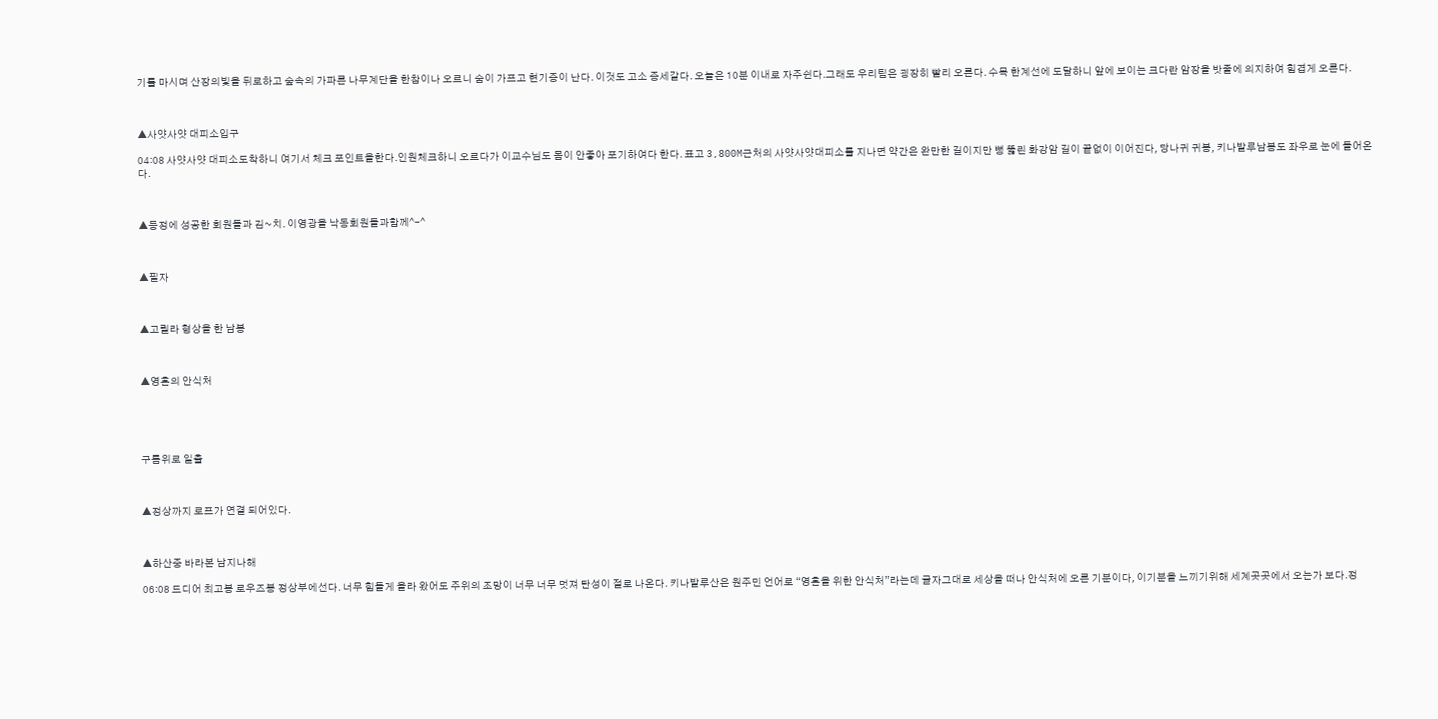기를 마시며 산장의빛을 뒤로하고 숲속의 가파른 나무계단을 한참이나 오르니 숨이 가프고 현기증이 난다. 이것도 고소 증세같다. 오늘은 10분 이내로 자주쉰다.그래도 우리팀은 굉장히 빨리 오른다. 수목 한계선에 도달하니 앞에 보이는 크다란 암장을 밧줄에 의지하여 힘겹게 오른다.



▲사얏사얏 대피소입구

04:08 사얏사얏 대피소도착하니 여기서 체크 포인트을한다.인원체크하니 오르다가 이교수님도 몸이 안좋아 포기하여다 한다. 표고 3,800M근처의 사얏사얏대피소를 지나면 약간은 완만한 길이지만 뻥 뚫린 화강암 길이 끝없이 이어진다, 당나귀 귀봉, 키나발루남봉도 좌우로 눈에 들어온다.



▲등정에 성공한 회원들과 김~치. 이영광을 낙동회원들과함께^-^



▲필자



▲고릴라 형상을 한 남봉



▲영혼의 안식처





구름위로 일출



▲정상까지 로프가 연결 되어있다.



▲하산중 바라본 남지나해

06:08 드디어 최고봉 로우즈봉 정상부에선다. 너무 힘들게 올라 왔어도 주위의 조망이 너무 너무 멋져 탄성이 절로 나온다. 키나발루산은 원주민 언어로 “영혼을 위한 안식처”라는데 글자그대로 세상을 떠나 안식처에 오른 기분이다, 이기분을 느끼기위해 세계곳곳에서 오는가 보다.정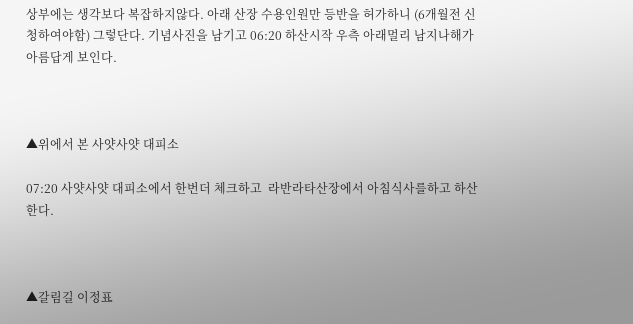상부에는 생각보다 복잡하지않다. 아래 산장 수용인원만 등반을 허가하니 (6개월전 신청하여야함) 그렇단다. 기념사진을 남기고 06:20 하산시작 우측 아래멀리 남지나해가 아름답게 보인다.



▲위에서 본 사얏사얏 대피소

07:20 사얏사얏 대피소에서 한번더 체크하고  라반라타산장에서 아침식사를하고 하산한다.



▲갈림길 이정표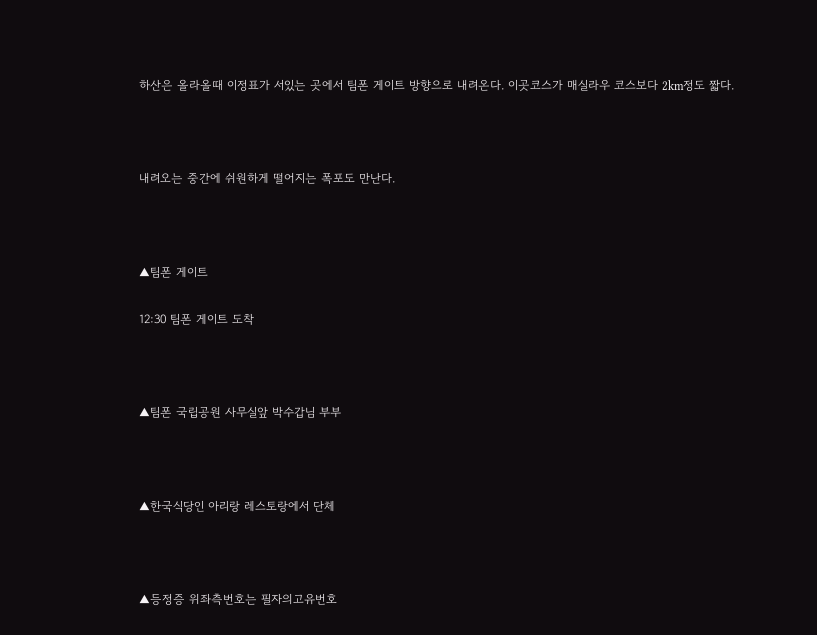하산은 올라올때 이정표가 서있는 곳에서 팀폰 게이트 방향으로 내려온다. 이곳코스가 매실라우 코스보다 2km정도 짧다.



내려오는 중간에 쉬원하게 떨어지는 폭포도 만난다.



▲팀폰 게이트

12:30 팀폰 게이트 도착



▲팀폰 국립공원 사무실앞 박수갑님 부부



▲한국식당인 아리랑 레스토랑에서 단체



▲등정증 위좌측번호는 필자의고유번호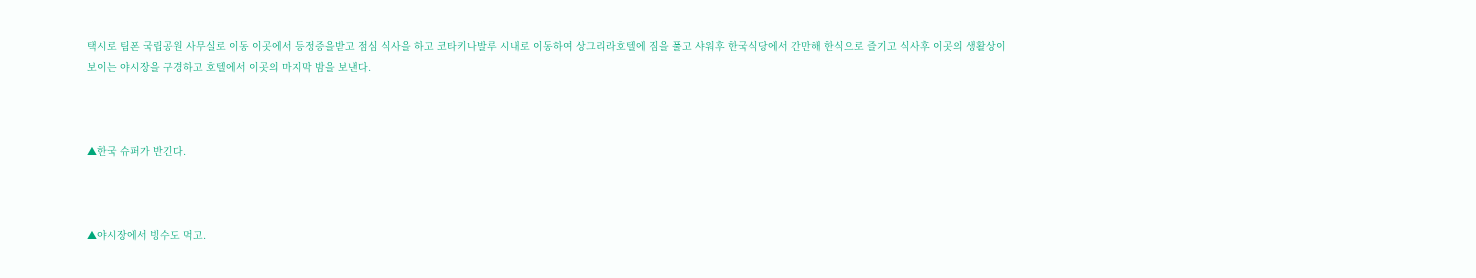택시로 팀폰 국립공원 사무실로 이동 이곳에서 등정증을받고 점심 식사을 하고 코타키나발루 시내로 이동하여 상그리라호텔에 짐을 풀고 샤워후 한국식당에서 간만해 한식으로 즐기고 식사후 이곳의 생활상이 보이는 야시장을 구경하고 호텔에서 이곳의 마지막 밤을 보낸다.



▲한국 슈퍼가 반긴다.



▲야시장에서 빙수도 먹고.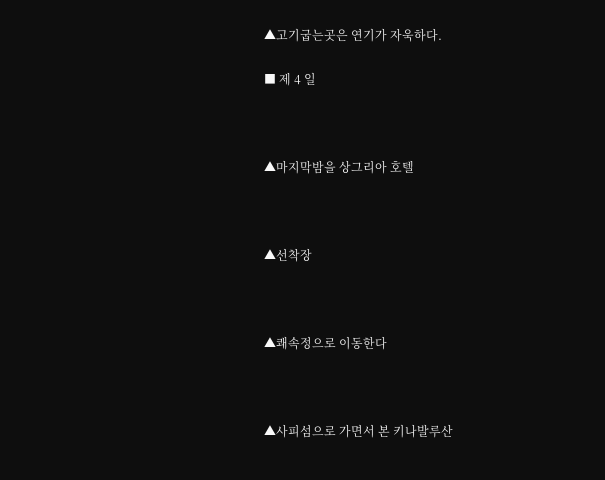▲고기굽는곳은 연기가 자욱하다.

■ 제 4 일



▲마지막밤을 상그리아 호텔



▲선착장



▲쾌속정으로 이동한다



▲사피섬으로 가면서 본 키나발루산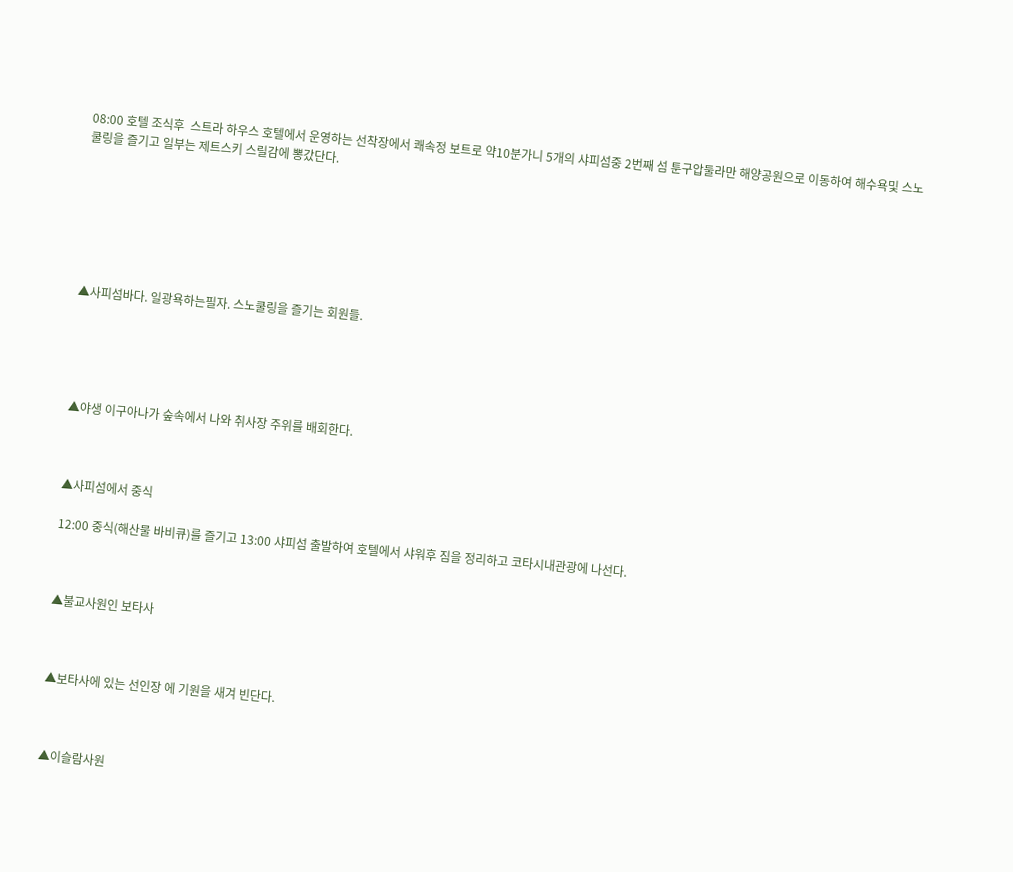08:00 호텔 조식후  스트라 하우스 호텔에서 운영하는 선착장에서 쾌속정 보트로 약10분가니 5개의 샤피섬중 2번째 섬 툰구압둘라만 해양공원으로 이동하여 해수욕및 스노쿨링을 즐기고 일부는 제트스키 스릴감에 뽕갔단다.







▲사피섬바다. 일광욕하는필자. 스노쿨링을 즐기는 회원들.





▲야생 이구아나가 숲속에서 나와 취사장 주위를 배회한다.



▲사피섬에서 중식

12:00 중식(해산물 바비큐)를 즐기고 13:00 샤피섬 출발하여 호텔에서 샤워후 짐을 정리하고 코타시내관광에 나선다.



▲불교사원인 보타사



▲보타사에 있는 선인장 에 기원을 새겨 빈단다.



▲이슬람사원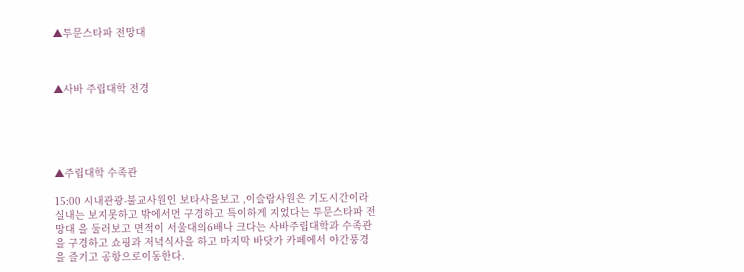▲투문스타파 전망대



▲사바 주립대학 전경





▲주립대학 수족관

15:00 시내관광-불교사원인 보타사을보고 ,이슬람사원은 기도시간이라 실내는 보지못하고 밖에서먼 구경하고 특이하게 지었다는 투문스타파 전망대 을 둘러보고 면적이 서울대의6배나 크다는 사바주립대학과 수족관을 구경하고 쇼핑과 저녁식사을 하고 마지막 바닷가 카페에서 야간풍경을 즐기고 공항으로이동한다.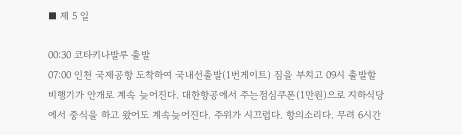■ 제 5 일

00:30 코타키나발루 출발
07:00 인천 국제공항 도착하여 국내선출발(1번게이트) 짐을 부치고 09시 출발할 비행기가 안개로 계속 늦어진다. 대한항공에서 주는점심쿠폰(1만원)으로 지하식당에서 중식을 하고 왔어도 계속늦어진다. 주위가 시끄럽다. 항의소리다. 무려 6시간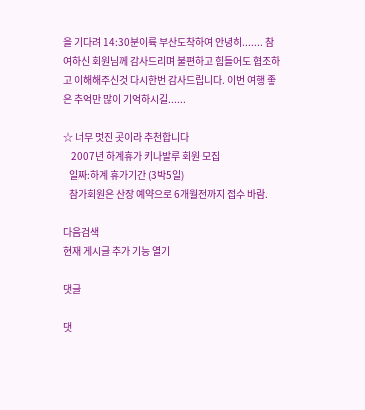을 기다려 14:30분이륙 부산도착하여 안녕히....... 참여하신 회원님께 감사드리며 불편하고 힘들어도 협조하고 이해해주신것 다시한번 감사드립니다. 이번 여행 좋은 추억만 많이 기억하시길......

☆ 너무 멋진 곳이라 추천합니다
    2007년 하계휴가 키나발루 회원 모집
   일짜:하계 휴가기간 (3박5일)
   참가회원은 산장 예약으로 6개월전까지 접수 바람.

다음검색
현재 게시글 추가 기능 열기

댓글

댓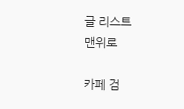글 리스트
맨위로

카페 검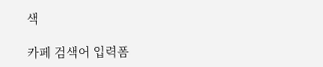색

카페 검색어 입력폼